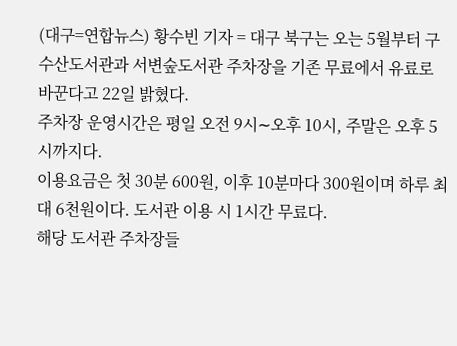(대구=연합뉴스) 황수빈 기자 = 대구 북구는 오는 5월부터 구수산도서관과 서변숲도서관 주차장을 기존 무료에서 유료로 바꾼다고 22일 밝혔다.
주차장 운영시간은 평일 오전 9시∼오후 10시, 주말은 오후 5시까지다.
이용요금은 첫 30분 600원, 이후 10분마다 300원이며 하루 최대 6천원이다. 도서관 이용 시 1시간 무료다.
해당 도서관 주차장들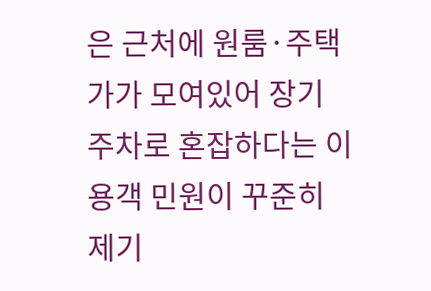은 근처에 원룸·주택가가 모여있어 장기 주차로 혼잡하다는 이용객 민원이 꾸준히 제기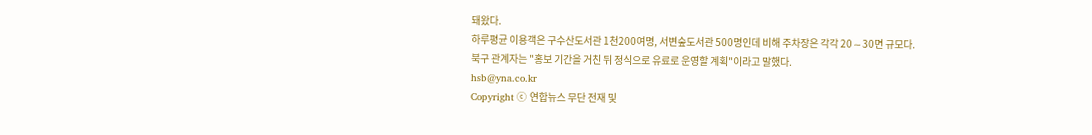돼왔다.
하루평균 이용객은 구수산도서관 1천200여명, 서변숲도서관 500명인데 비해 주차장은 각각 20∼30면 규모다.
북구 관계자는 "홍보 기간을 거친 뒤 정식으로 유료로 운영할 계획"이라고 말했다.
hsb@yna.co.kr
Copyright ⓒ 연합뉴스 무단 전재 및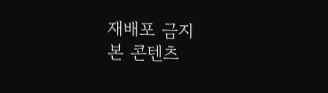재배포 금지
본 콘텐츠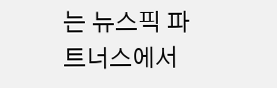는 뉴스픽 파트너스에서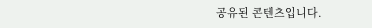공유된 콘텐츠입니다.